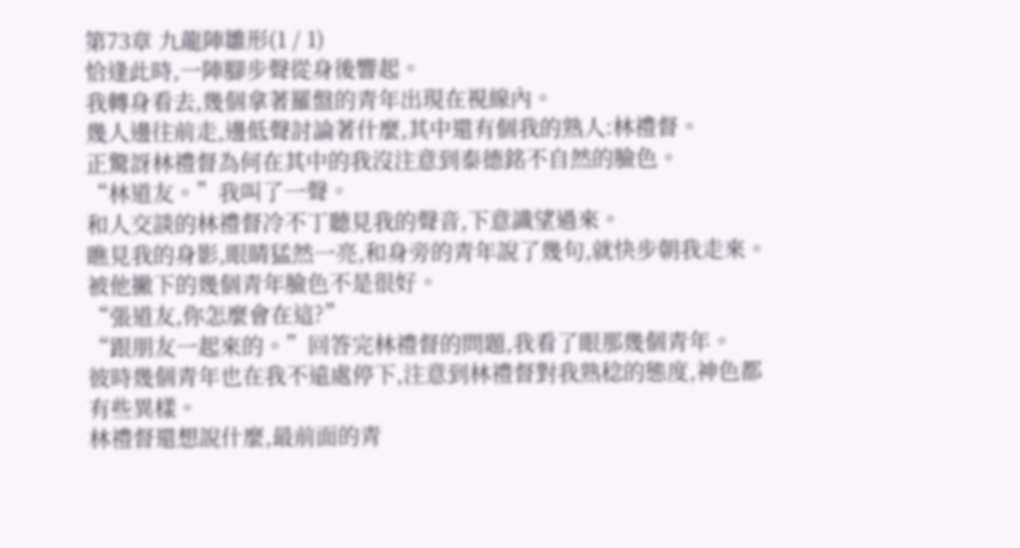第73章 九龍陣雛形(1 / 1)
恰逢此時,一陣腳步聲從身後響起。
我轉身看去,幾個拿著羅盤的青年出現在視線內。
幾人邊往前走,邊低聲討論著什麼,其中還有個我的熟人:林禮督。
正驚訝林禮督為何在其中的我沒注意到泰德銘不自然的臉色。
“林道友。”我叫了一聲。
和人交談的林禮督冷不丁聽見我的聲音,下意識望過來。
瞧見我的身影,眼睛猛然一亮,和身旁的青年說了幾句,就快步朝我走來。
被他撇下的幾個青年臉色不是很好。
“張道友,你怎麼會在這?”
“跟朋友一起來的。”回答完林禮督的問題,我看了眼那幾個青年。
彼時幾個青年也在我不遠處停下,注意到林禮督對我熟稔的態度,神色都有些異樣。
林禮督還想說什麼,最前面的青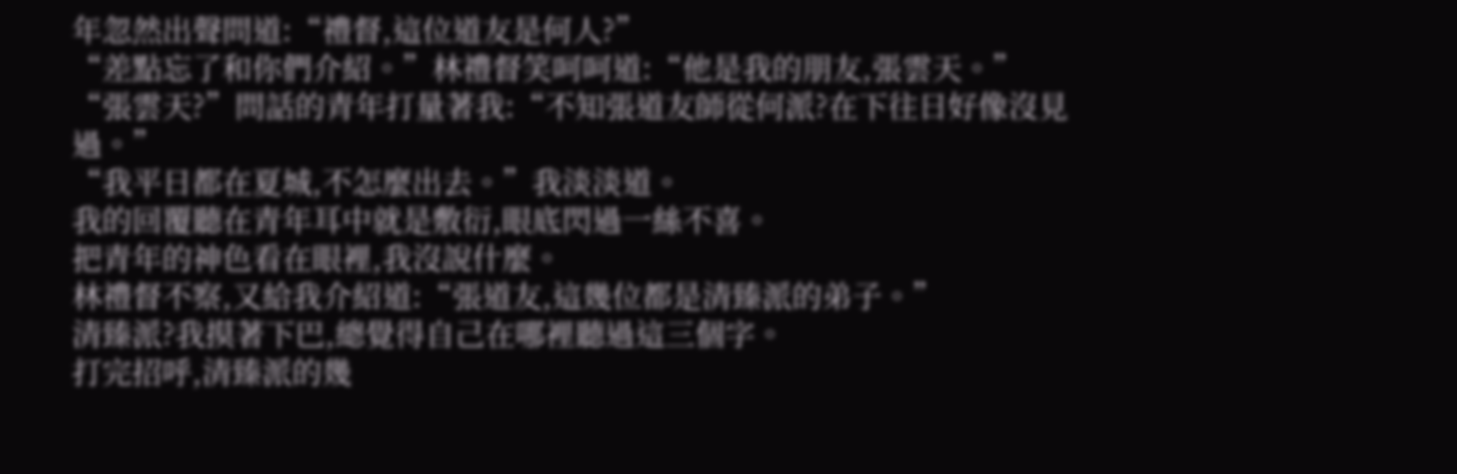年忽然出聲問道:“禮督,這位道友是何人?”
“差點忘了和你們介紹。”林禮督笑呵呵道:“他是我的朋友,張雲天。”
“張雲天?”問話的青年打量著我:“不知張道友師從何派?在下往日好像沒見過。”
“我平日都在夏城,不怎麼出去。”我淡淡道。
我的回覆聽在青年耳中就是敷衍,眼底閃過一絲不喜。
把青年的神色看在眼裡,我沒說什麼。
林禮督不察,又給我介紹道:“張道友,這幾位都是清臻派的弟子。”
清臻派?我摸著下巴,總覺得自己在哪裡聽過這三個字。
打完招呼,清臻派的幾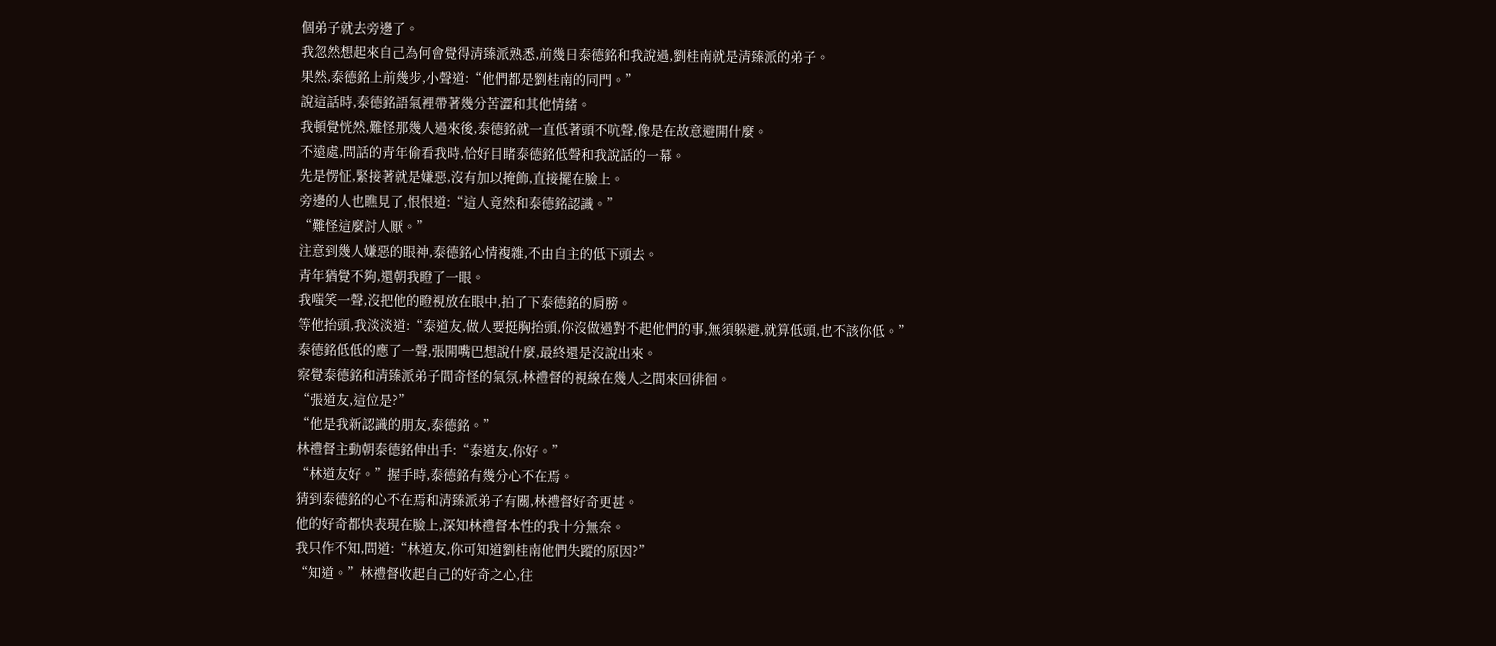個弟子就去旁邊了。
我忽然想起來自己為何會覺得清臻派熟悉,前幾日泰德銘和我說過,劉桂南就是清臻派的弟子。
果然,泰德銘上前幾步,小聲道:“他們都是劉桂南的同門。”
說這話時,泰德銘語氣裡帶著幾分苦澀和其他情緒。
我頓覺恍然,難怪那幾人過來後,泰德銘就一直低著頭不吭聲,像是在故意避開什麼。
不遠處,問話的青年偷看我時,恰好目睹泰德銘低聲和我說話的一幕。
先是愣怔,緊接著就是嫌惡,沒有加以掩飾,直接擺在臉上。
旁邊的人也瞧見了,恨恨道:“這人竟然和泰德銘認識。”
“難怪這麼討人厭。”
注意到幾人嫌惡的眼神,泰德銘心情複雜,不由自主的低下頭去。
青年猶覺不夠,還朝我瞪了一眼。
我嗤笑一聲,沒把他的瞪視放在眼中,拍了下泰德銘的肩膀。
等他抬頭,我淡淡道:“泰道友,做人要挺胸抬頭,你沒做過對不起他們的事,無須躲避,就算低頭,也不該你低。”
泰德銘低低的應了一聲,張開嘴巴想說什麼,最終還是沒說出來。
察覺泰德銘和清臻派弟子間奇怪的氣氛,林禮督的視線在幾人之間來回徘徊。
“張道友,這位是?”
“他是我新認識的朋友,泰德銘。”
林禮督主動朝泰德銘伸出手:“泰道友,你好。”
“林道友好。”握手時,泰德銘有幾分心不在焉。
猜到泰德銘的心不在焉和清臻派弟子有關,林禮督好奇更甚。
他的好奇都快表現在臉上,深知林禮督本性的我十分無奈。
我只作不知,問道:“林道友,你可知道劉桂南他們失蹤的原因?”
“知道。”林禮督收起自己的好奇之心,往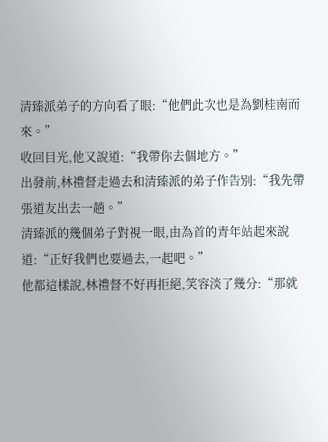清臻派弟子的方向看了眼:“他們此次也是為劉桂南而來。”
收回目光,他又說道:“我帶你去個地方。”
出發前,林禮督走過去和清臻派的弟子作告別:“我先帶張道友出去一趟。”
清臻派的幾個弟子對視一眼,由為首的青年站起來說道:“正好我們也要過去,一起吧。”
他都這樣說,林禮督不好再拒絕,笑容淡了幾分:“那就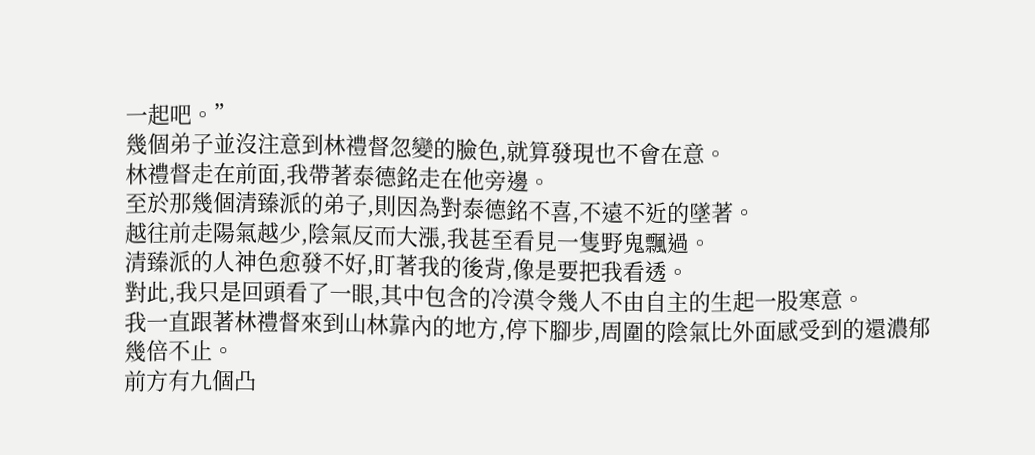一起吧。”
幾個弟子並沒注意到林禮督忽變的臉色,就算發現也不會在意。
林禮督走在前面,我帶著泰德銘走在他旁邊。
至於那幾個清臻派的弟子,則因為對泰德銘不喜,不遠不近的墜著。
越往前走陽氣越少,陰氣反而大漲,我甚至看見一隻野鬼飄過。
清臻派的人神色愈發不好,盯著我的後背,像是要把我看透。
對此,我只是回頭看了一眼,其中包含的冷漠令幾人不由自主的生起一股寒意。
我一直跟著林禮督來到山林靠內的地方,停下腳步,周圍的陰氣比外面感受到的還濃郁幾倍不止。
前方有九個凸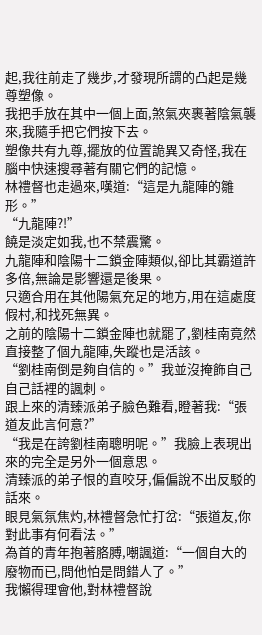起,我往前走了幾步,才發現所謂的凸起是幾尊塑像。
我把手放在其中一個上面,煞氣夾裹著陰氣襲來,我隨手把它們按下去。
塑像共有九尊,擺放的位置詭異又奇怪,我在腦中快速搜尋著有關它們的記憶。
林禮督也走過來,嘆道:“這是九龍陣的雛形。”
“九龍陣?!”
饒是淡定如我,也不禁震驚。
九龍陣和陰陽十二鎖金陣類似,卻比其霸道許多倍,無論是影響還是後果。
只適合用在其他陽氣充足的地方,用在這處度假村,和找死無異。
之前的陰陽十二鎖金陣也就罷了,劉桂南竟然直接整了個九龍陣,失蹤也是活該。
“劉桂南倒是夠自信的。”我並沒掩飾自己自己話裡的諷刺。
跟上來的清臻派弟子臉色難看,瞪著我:“張道友此言何意?”
“我是在誇劉桂南聰明呢。”我臉上表現出來的完全是另外一個意思。
清臻派的弟子恨的直咬牙,偏偏說不出反駁的話來。
眼見氣氛焦灼,林禮督急忙打岔:“張道友,你對此事有何看法。”
為首的青年抱著胳膊,嘲諷道:“一個自大的廢物而已,問他怕是問錯人了。”
我懶得理會他,對林禮督說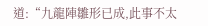道:“九龍陣雛形已成,此事不太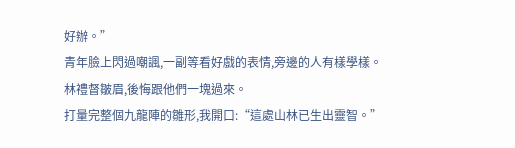好辦。”
青年臉上閃過嘲諷,一副等看好戲的表情,旁邊的人有樣學樣。
林禮督皺眉,後悔跟他們一塊過來。
打量完整個九龍陣的雛形,我開口:“這處山林已生出靈智。”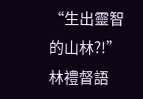“生出靈智的山林?!”林禮督語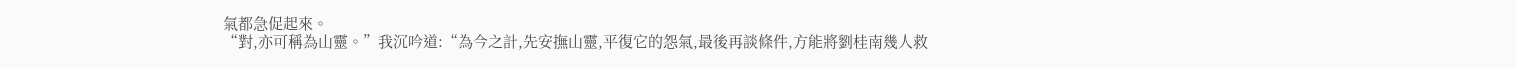氣都急促起來。
“對,亦可稱為山靈。”我沉吟道:“為今之計,先安撫山靈,平復它的怨氣,最後再談條件,方能將劉桂南幾人救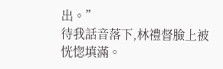出。”
待我話音落下,林禮督臉上被恍惚填滿。